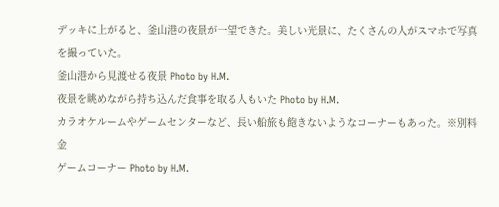デッキに上がると、釜山港の夜景が一望できた。美しい光景に、たくさんの人がスマホで写真を撮っていた。
釜山港から見渡せる夜景 Photo by H.M.
夜景を眺めながら持ち込んだ食事を取る人もいた Photo by H.M.
カラオケルームやゲームセンターなど、長い船旅も飽きないようなコーナーもあった。※別料金
ゲームコーナー Photo by H.M.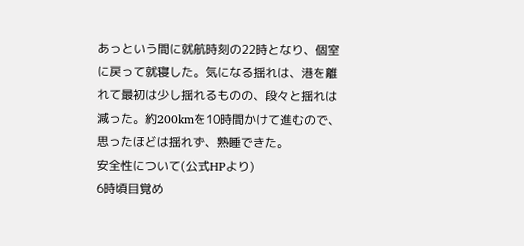あっという間に就航時刻の22時となり、個室に戻って就寝した。気になる揺れは、港を離れて最初は少し揺れるものの、段々と揺れは減った。約200kmを10時間かけて進むので、思ったほどは揺れず、熟睡できた。
安全性について(公式HPより)
6時頃目覚め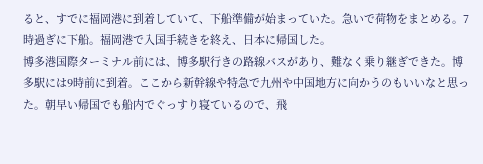ると、すでに福岡港に到着していて、下船準備が始まっていた。急いで荷物をまとめる。7時過ぎに下船。福岡港で入国手続きを終え、日本に帰国した。
博多港国際ターミナル前には、博多駅行きの路線バスがあり、難なく乗り継ぎできた。博多駅には9時前に到着。ここから新幹線や特急で九州や中国地方に向かうのもいいなと思った。朝早い帰国でも船内でぐっすり寝ているので、飛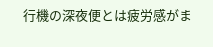行機の深夜便とは疲労感がま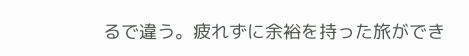るで違う。疲れずに余裕を持った旅ができ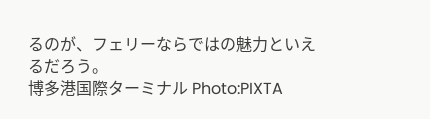るのが、フェリーならではの魅力といえるだろう。
博多港国際ターミナル Photo:PIXTA